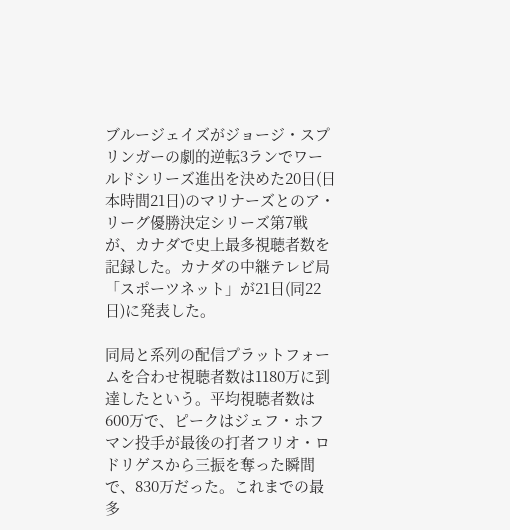ブルージェイズがジョージ・スプリンガーの劇的逆転3ランでワールドシリーズ進出を決めた20日(日本時間21日)のマリナーズとのア・リーグ優勝決定シリーズ第7戦が、カナダで史上最多視聴者数を記録した。カナダの中継テレビ局「スポーツネット」が21日(同22日)に発表した。

同局と系列の配信プラットフォームを合わせ視聴者数は1180万に到達したという。平均視聴者数は600万で、ピークはジェフ・ホフマン投手が最後の打者フリオ・ロドリゲスから三振を奪った瞬間で、830万だった。これまでの最多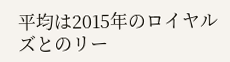平均は2015年のロイヤルズとのリー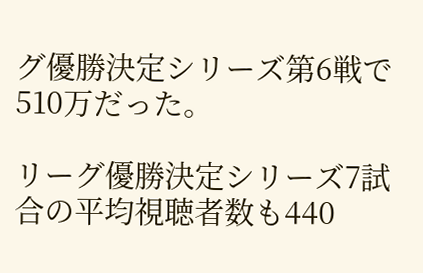グ優勝決定シリーズ第6戦で510万だった。

リーグ優勝決定シリーズ7試合の平均視聴者数も440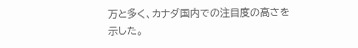万と多く、カナダ国内での注目度の高さを示した。